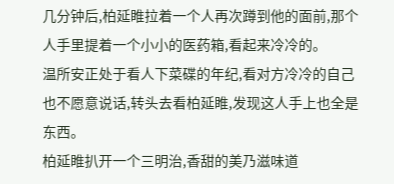几分钟后,柏延睢拉着一个人再次蹲到他的面前,那个人手里提着一个小小的医药箱,看起来冷冷的。
温所安正处于看人下菜碟的年纪,看对方冷冷的自己也不愿意说话,转头去看柏延睢,发现这人手上也全是东西。
柏延睢扒开一个三明治,香甜的美乃滋味道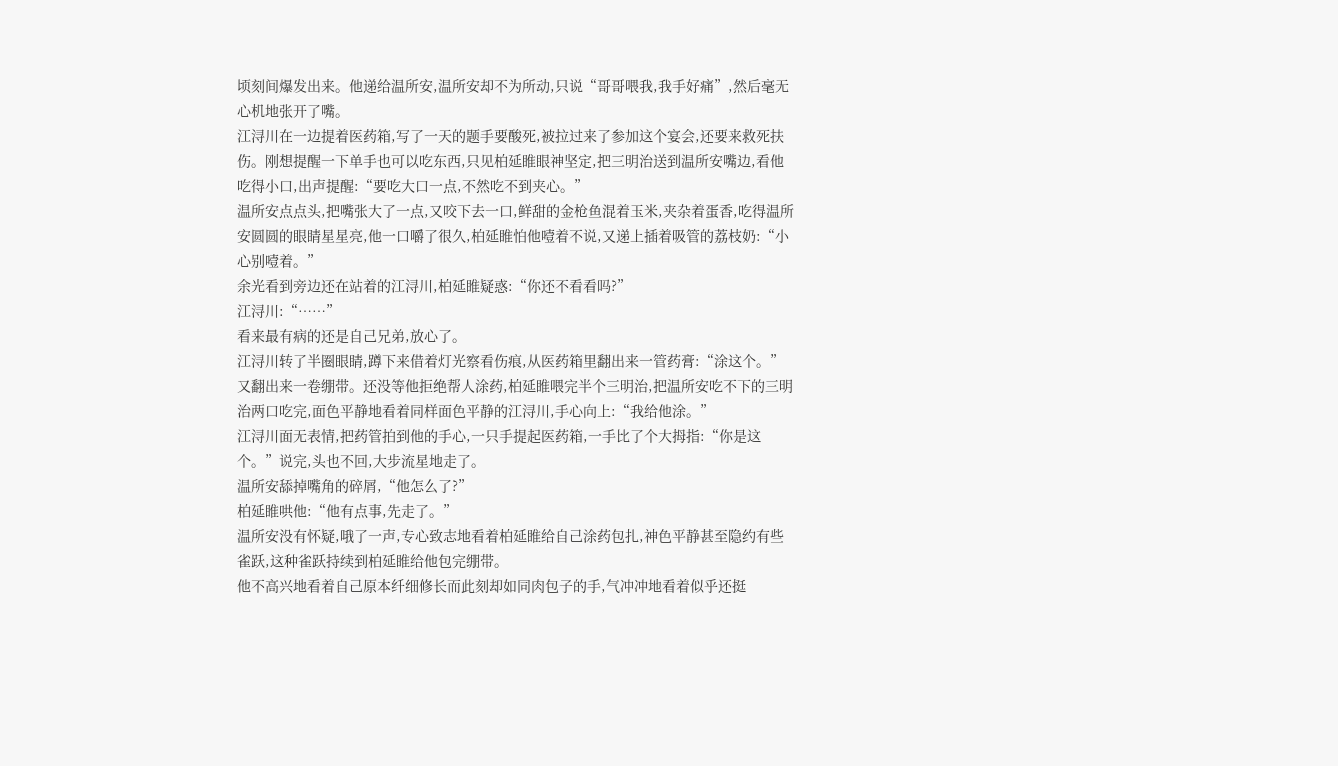顷刻间爆发出来。他递给温所安,温所安却不为所动,只说“哥哥喂我,我手好痛”,然后毫无心机地张开了嘴。
江浔川在一边提着医药箱,写了一天的题手要酸死,被拉过来了参加这个宴会,还要来救死扶伤。刚想提醒一下单手也可以吃东西,只见柏延睢眼神坚定,把三明治送到温所安嘴边,看他吃得小口,出声提醒:“要吃大口一点,不然吃不到夹心。”
温所安点点头,把嘴张大了一点,又咬下去一口,鲜甜的金枪鱼混着玉米,夹杂着蛋香,吃得温所安圆圆的眼睛星星亮,他一口嚼了很久,柏延睢怕他噎着不说,又递上插着吸管的荔枝奶:“小心别噎着。”
余光看到旁边还在站着的江浔川,柏延睢疑惑:“你还不看看吗?”
江浔川:“……”
看来最有病的还是自己兄弟,放心了。
江浔川转了半圈眼睛,蹲下来借着灯光察看伤痕,从医药箱里翻出来一管药膏:“涂这个。”
又翻出来一卷绷带。还没等他拒绝帮人涂药,柏延睢喂完半个三明治,把温所安吃不下的三明治两口吃完,面色平静地看着同样面色平静的江浔川,手心向上:“我给他涂。”
江浔川面无表情,把药管拍到他的手心,一只手提起医药箱,一手比了个大拇指:“你是这个。”说完,头也不回,大步流星地走了。
温所安舔掉嘴角的碎屑,“他怎么了?”
柏延睢哄他:“他有点事,先走了。”
温所安没有怀疑,哦了一声,专心致志地看着柏延睢给自己涂药包扎,神色平静甚至隐约有些雀跃,这种雀跃持续到柏延睢给他包完绷带。
他不高兴地看着自己原本纤细修长而此刻却如同肉包子的手,气冲冲地看着似乎还挺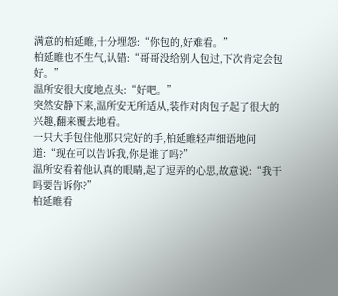满意的柏延睢,十分埋怨:“你包的,好难看。”
柏延睢也不生气,认错:“哥哥没给别人包过,下次肯定会包好。”
温所安很大度地点头:“好吧。”
突然安静下来,温所安无所适从,装作对肉包子起了很大的兴趣,翻来覆去地看。
一只大手包住他那只完好的手,柏延睢轻声细语地问道:“现在可以告诉我,你是谁了吗?”
温所安看着他认真的眼睛,起了逗弄的心思,故意说:“我干吗要告诉你?”
柏延睢看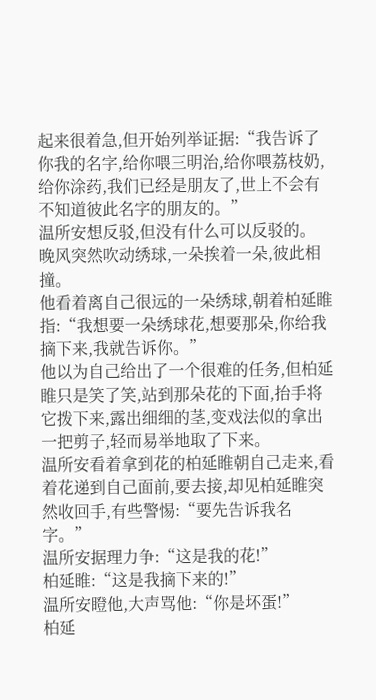起来很着急,但开始列举证据:“我告诉了你我的名字,给你喂三明治,给你喂荔枝奶,给你涂药,我们已经是朋友了,世上不会有不知道彼此名字的朋友的。”
温所安想反驳,但没有什么可以反驳的。
晚风突然吹动绣球,一朵挨着一朵,彼此相撞。
他看着离自己很远的一朵绣球,朝着柏延睢指:“我想要一朵绣球花,想要那朵,你给我摘下来,我就告诉你。”
他以为自己给出了一个很难的任务,但柏延睢只是笑了笑,站到那朵花的下面,抬手将它拨下来,露出细细的茎,变戏法似的拿出一把剪子,轻而易举地取了下来。
温所安看着拿到花的柏延睢朝自己走来,看着花递到自己面前,要去接,却见柏延睢突然收回手,有些警惕:“要先告诉我名字。”
温所安据理力争:“这是我的花!”
柏延睢:“这是我摘下来的!”
温所安瞪他,大声骂他:“你是坏蛋!”
柏延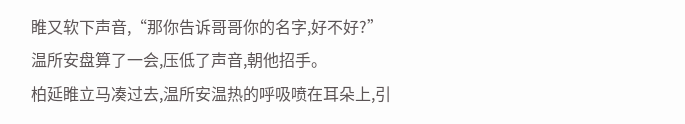睢又软下声音,“那你告诉哥哥你的名字,好不好?”
温所安盘算了一会,压低了声音,朝他招手。
柏延睢立马凑过去,温所安温热的呼吸喷在耳朵上,引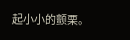起小小的颤栗。